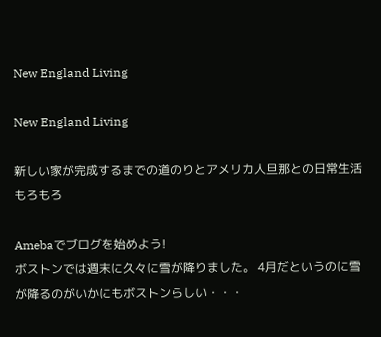New England Living

New England Living

新しい家が完成するまでの道のりとアメリカ人旦那との日常生活もろもろ

Amebaでブログを始めよう!
ボストンでは週末に久々に雪が降りました。 4月だというのに雪が降るのがいかにもボストンらしい・・・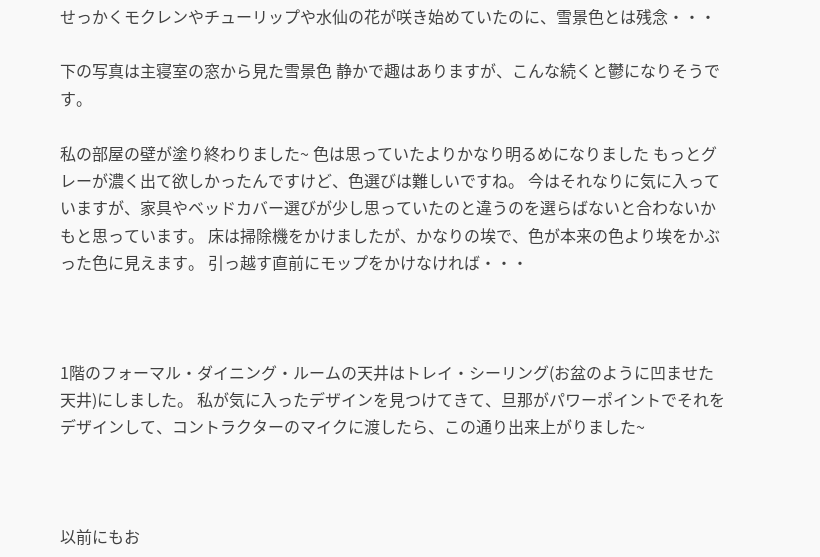せっかくモクレンやチューリップや水仙の花が咲き始めていたのに、雪景色とは残念・・・

下の写真は主寝室の窓から見た雪景色 静かで趣はありますが、こんな続くと鬱になりそうです。

私の部屋の壁が塗り終わりました~ 色は思っていたよりかなり明るめになりました もっとグレーが濃く出て欲しかったんですけど、色選びは難しいですね。 今はそれなりに気に入っていますが、家具やベッドカバー選びが少し思っていたのと違うのを選らばないと合わないかもと思っています。 床は掃除機をかけましたが、かなりの埃で、色が本来の色より埃をかぶった色に見えます。 引っ越す直前にモップをかけなければ・・・



1階のフォーマル・ダイニング・ルームの天井はトレイ・シーリング(お盆のように凹ませた天井)にしました。 私が気に入ったデザインを見つけてきて、旦那がパワーポイントでそれをデザインして、コントラクターのマイクに渡したら、この通り出来上がりました~



以前にもお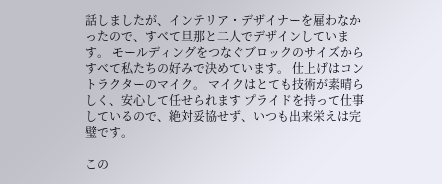話しましたが、インテリア・デザイナーを雇わなかったので、すべて旦那と二人でデザインしています。 モールディングをつなぐブロックのサイズからすべて私たちの好みで決めています。 仕上げはコントラクターのマイク。 マイクはとても技術が素晴らしく、安心して任せられます プライドを持って仕事しているので、絶対妥協せず、いつも出来栄えは完璧です。

この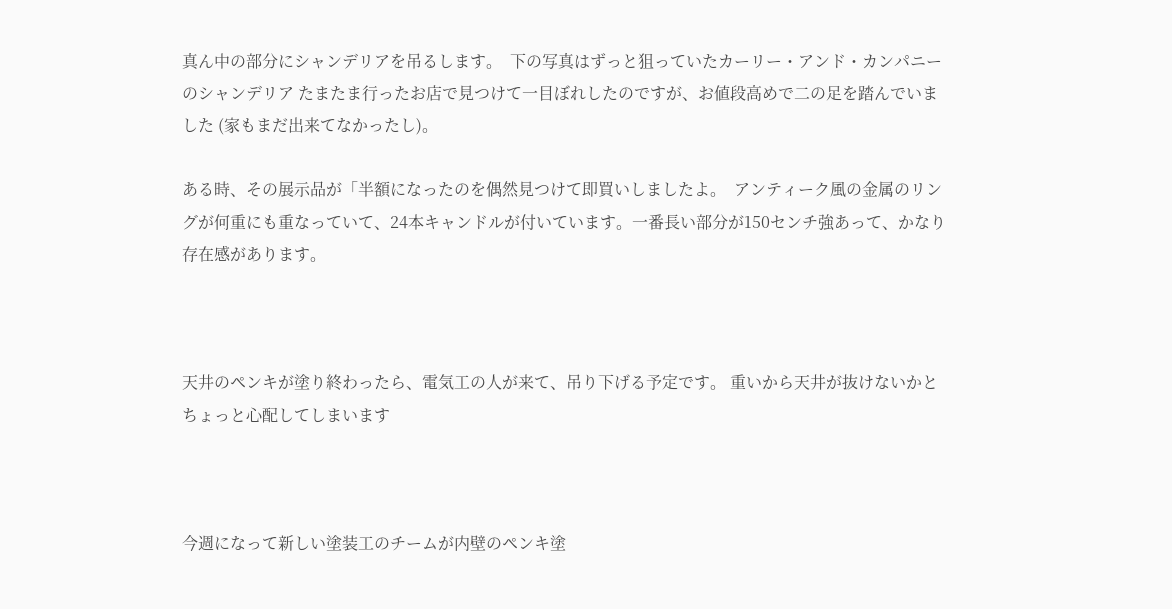真ん中の部分にシャンデリアを吊るします。  下の写真はずっと狙っていたカーリー・アンド・カンパニーのシャンデリア たまたま行ったお店で見つけて一目ぼれしたのですが、お値段高めで二の足を踏んでいました (家もまだ出来てなかったし)。

ある時、その展示品が「半額になったのを偶然見つけて即買いしましたよ。  アンティーク風の金属のリングが何重にも重なっていて、24本キャンドルが付いています。一番長い部分が150センチ強あって、かなり存在感があります。



天井のペンキが塗り終わったら、電気工の人が来て、吊り下げる予定です。 重いから天井が抜けないかとちょっと心配してしまいます



今週になって新しい塗装工のチームが内壁のペンキ塗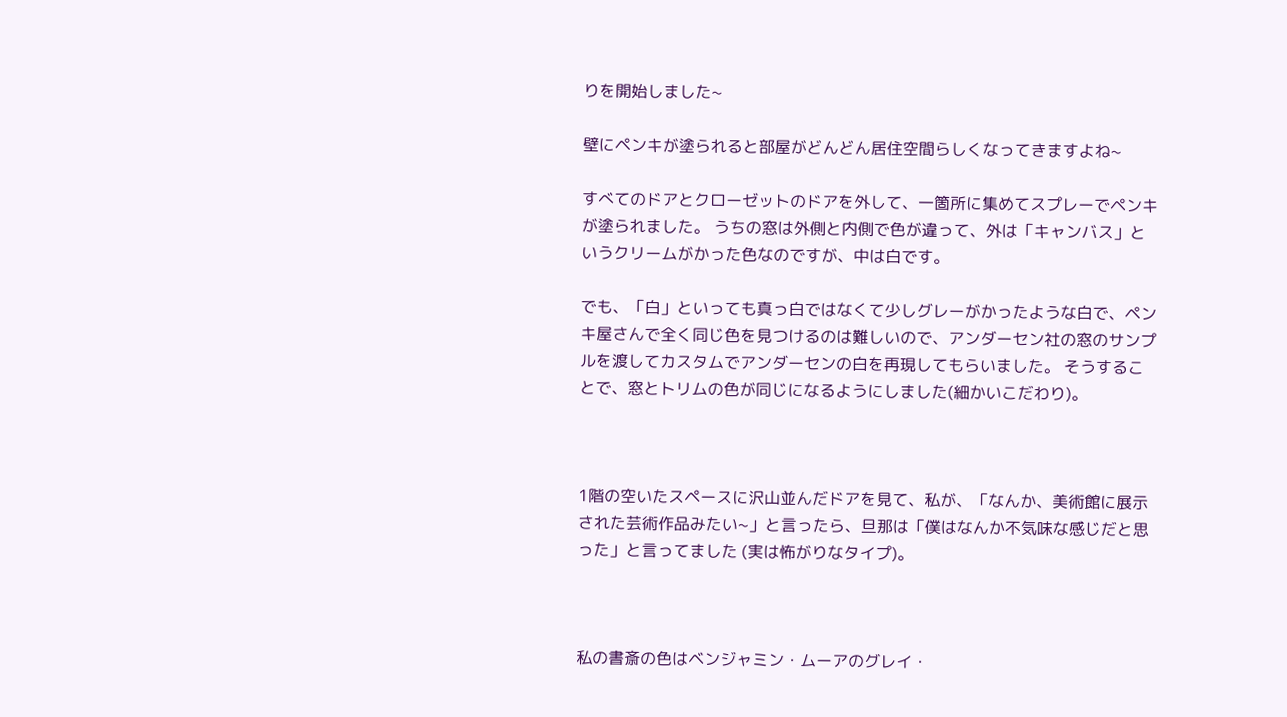りを開始しました~

壁にペンキが塗られると部屋がどんどん居住空間らしくなってきますよね~

すべてのドアとクローゼットのドアを外して、一箇所に集めてスプレーでペンキが塗られました。 うちの窓は外側と内側で色が違って、外は「キャンバス」というクリームがかった色なのですが、中は白です。

でも、「白」といっても真っ白ではなくて少しグレーがかったような白で、ペンキ屋さんで全く同じ色を見つけるのは難しいので、アンダーセン社の窓のサンプルを渡してカスタムでアンダーセンの白を再現してもらいました。 そうすることで、窓とトリムの色が同じになるようにしました(細かいこだわり)。



1階の空いたスペースに沢山並んだドアを見て、私が、「なんか、美術館に展示された芸術作品みたい~」と言ったら、旦那は「僕はなんか不気味な感じだと思った」と言ってました (実は怖がりなタイプ)。



私の書斎の色はベンジャミン・ムーアのグレイ・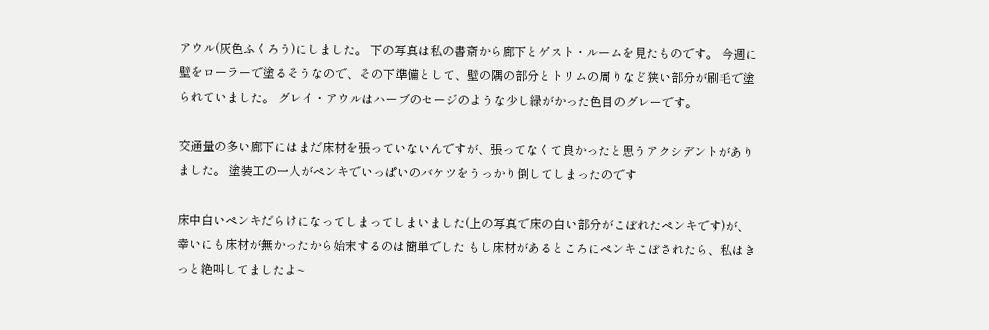アウル(灰色ふくろう)にしました。 下の写真は私の書斎から廊下とゲスト・ルームを見たものです。 今週に壁をローラーで塗るそうなので、その下準備として、壁の隅の部分とトリムの周りなど狭い部分が刷毛で塗られていました。 グレイ・アウルはハーブのセージのような少し緑がかった色目のグレーです。

交通量の多い廊下にはまだ床材を張っていないんですが、張ってなくて良かったと思うアクシデントがありました。 塗装工の一人がペンキでいっぱいのバケツをうっかり倒してしまったのです

床中白いペンキだらけになってしまってしまいました(上の写真で床の白い部分がこぼれたペンキです)が、幸いにも床材が無かったから始末するのは簡単でした もし床材があるところにペンキこぼされたら、私はきっと絶叫してましたよ~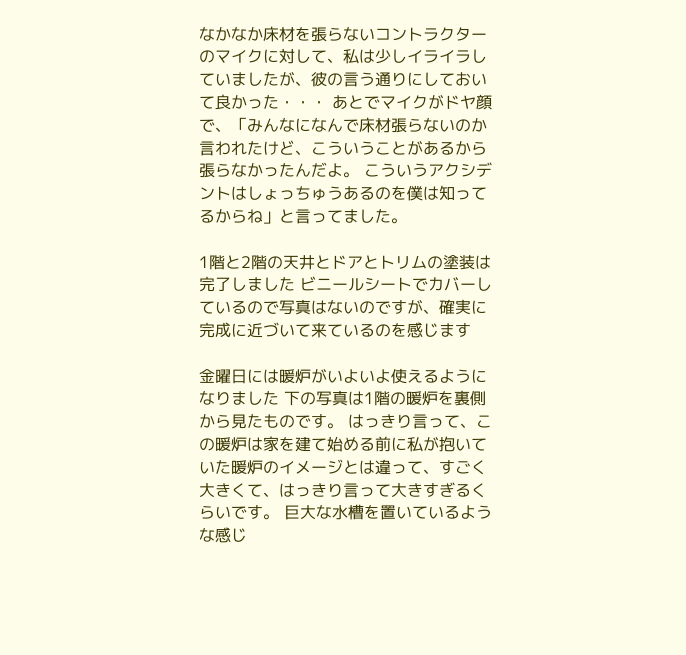なかなか床材を張らないコントラクターのマイクに対して、私は少しイライラしていましたが、彼の言う通りにしておいて良かった・・・ あとでマイクがドヤ顔で、「みんなになんで床材張らないのか言われたけど、こういうことがあるから張らなかったんだよ。 こういうアクシデントはしょっちゅうあるのを僕は知ってるからね」と言ってました。

1階と2階の天井とドアとトリムの塗装は完了しました ビニールシートでカバーしているので写真はないのですが、確実に完成に近づいて来ているのを感じます

金曜日には暖炉がいよいよ使えるようになりました 下の写真は1階の暖炉を裏側から見たものです。 はっきり言って、この暖炉は家を建て始める前に私が抱いていた暖炉のイメージとは違って、すごく大きくて、はっきり言って大きすぎるくらいです。 巨大な水槽を置いているような感じ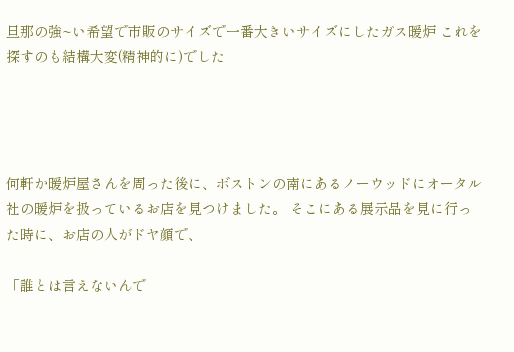旦那の強~い希望で市販のサイズで一番大きいサイズにしたガス暖炉 これを探すのも結構大変(精神的に)でした




何軒か暖炉屋さんを周った後に、ボストンの南にあるノーウッドにオータル社の暖炉を扱っているお店を見つけました。 そこにある展示品を見に行った時に、お店の人がドヤ顔で、

「誰とは言えないんで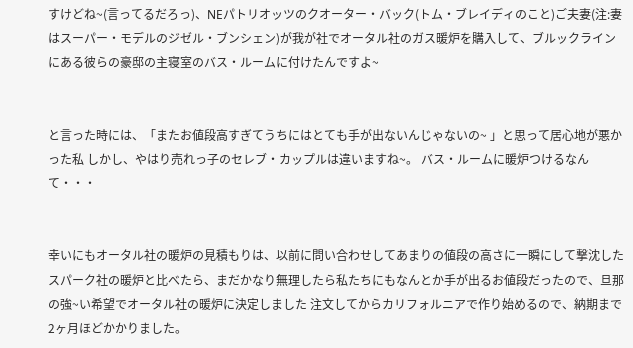すけどね~(言ってるだろっ)、NEパトリオッツのクオーター・バック(トム・ブレイディのこと)ご夫妻(注:妻はスーパー・モデルのジゼル・ブンシェン)が我が社でオータル社のガス暖炉を購入して、ブルックラインにある彼らの豪邸の主寝室のバス・ルームに付けたんですよ~


と言った時には、「またお値段高すぎてうちにはとても手が出ないんじゃないの~ 」と思って居心地が悪かった私 しかし、やはり売れっ子のセレブ・カップルは違いますね~。 バス・ルームに暖炉つけるなんて・・・


幸いにもオータル社の暖炉の見積もりは、以前に問い合わせしてあまりの値段の高さに一瞬にして撃沈したスパーク社の暖炉と比べたら、まだかなり無理したら私たちにもなんとか手が出るお値段だったので、旦那の強~い希望でオータル社の暖炉に決定しました 注文してからカリフォルニアで作り始めるので、納期まで2ヶ月ほどかかりました。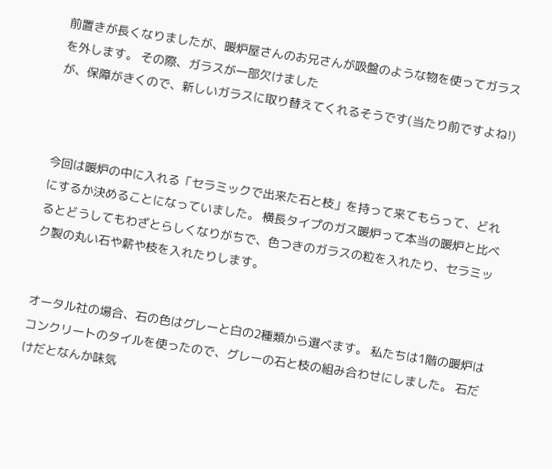前置きが長くなりましたが、暖炉屋さんのお兄さんが吸盤のような物を使ってガラスを外します。 その際、ガラスが一部欠けました
が、保障がきくので、新しいガラスに取り替えてくれるそうです(当たり前ですよね!)



今回は暖炉の中に入れる「セラミックで出来た石と枝」を持って来てもらって、どれにするか決めることになっていました。 横長タイプのガス暖炉って本当の暖炉と比べるとどうしてもわざとらしくなりがちで、色つきのガラスの粒を入れたり、セラミック製の丸い石や薪や枝を入れたりします。


オータル社の場合、石の色はグレーと白の2種類から選べます。 私たちは1階の暖炉はコンクリートのタイルを使ったので、グレーの石と枝の組み合わせにしました。 石だけだとなんか味気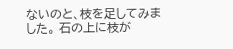ないのと、枝を足してみました。 石の上に枝が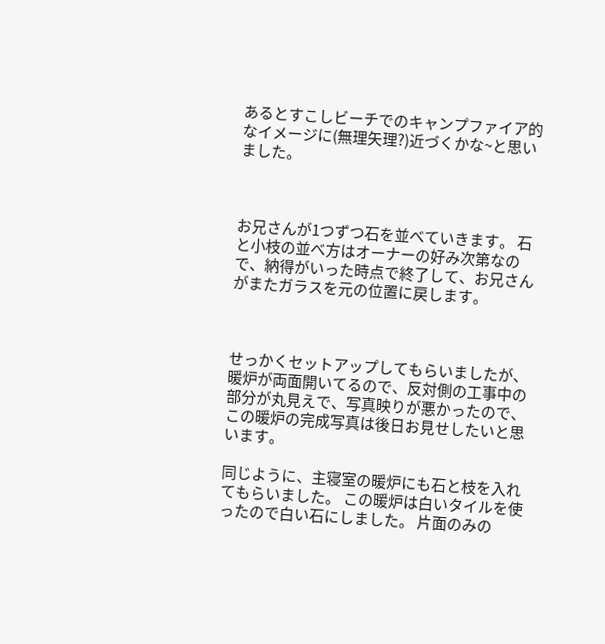あるとすこしビーチでのキャンプファイア的なイメージに(無理矢理?)近づくかな~と思いました。



お兄さんが1つずつ石を並べていきます。 石と小枝の並べ方はオーナーの好み次第なので、納得がいった時点で終了して、お兄さんがまたガラスを元の位置に戻します。



せっかくセットアップしてもらいましたが、暖炉が両面開いてるので、反対側の工事中の部分が丸見えで、写真映りが悪かったので、この暖炉の完成写真は後日お見せしたいと思います。

同じように、主寝室の暖炉にも石と枝を入れてもらいました。 この暖炉は白いタイルを使ったので白い石にしました。 片面のみの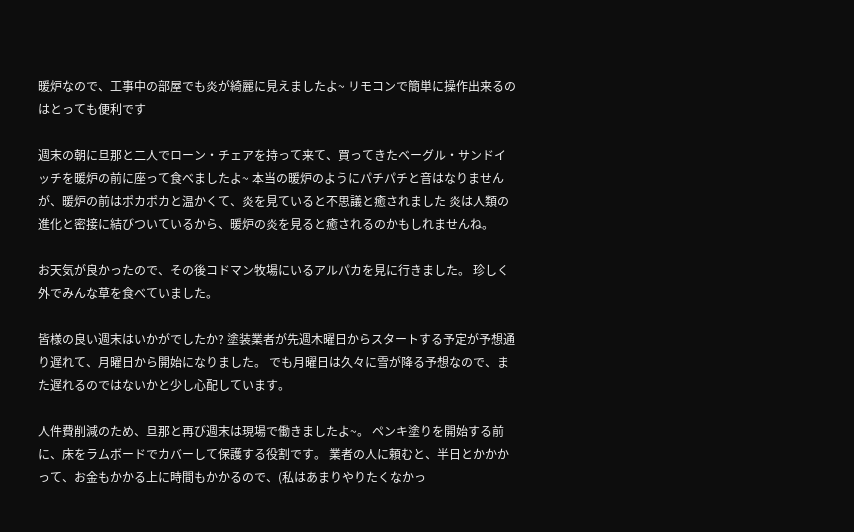暖炉なので、工事中の部屋でも炎が綺麗に見えましたよ~ リモコンで簡単に操作出来るのはとっても便利です

週末の朝に旦那と二人でローン・チェアを持って来て、買ってきたベーグル・サンドイッチを暖炉の前に座って食べましたよ~ 本当の暖炉のようにパチパチと音はなりませんが、暖炉の前はポカポカと温かくて、炎を見ていると不思議と癒されました 炎は人類の進化と密接に結びついているから、暖炉の炎を見ると癒されるのかもしれませんね。

お天気が良かったので、その後コドマン牧場にいるアルパカを見に行きました。 珍しく外でみんな草を食べていました。

皆様の良い週末はいかがでしたか? 塗装業者が先週木曜日からスタートする予定が予想通り遅れて、月曜日から開始になりました。 でも月曜日は久々に雪が降る予想なので、また遅れるのではないかと少し心配しています。

人件費削減のため、旦那と再び週末は現場で働きましたよ~。 ペンキ塗りを開始する前に、床をラムボードでカバーして保護する役割です。 業者の人に頼むと、半日とかかかって、お金もかかる上に時間もかかるので、(私はあまりやりたくなかっ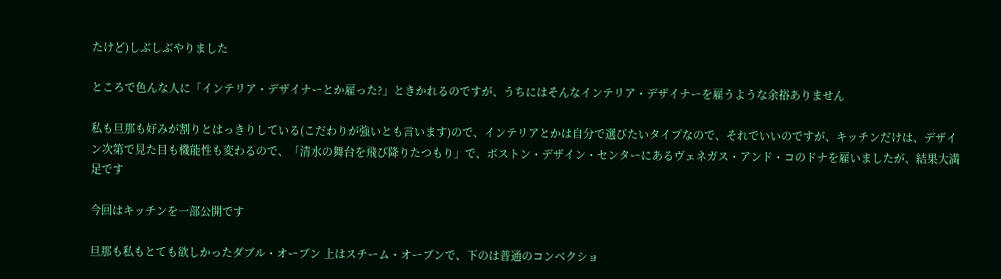たけど)しぶしぶやりました

ところで色んな人に「インテリア・デザイナーとか雇った?」ときかれるのですが、うちにはそんなインテリア・デザイナーを雇うような余裕ありません

私も旦那も好みが割りとはっきりしている(こだわりが強いとも言います)ので、インテリアとかは自分で選びたいタイプなので、それでいいのですが、キッチンだけは、デザイン次第で見た目も機能性も変わるので、「清水の舞台を飛び降りたつもり」で、ボストン・デザイン・センターにあるヴェネガス・アンド・コのドナを雇いましたが、結果大満足です

今回はキッチンを一部公開です

旦那も私もとても欲しかったダブル・オーブン 上はスチーム・オーブンで、下のは普通のコンベクショ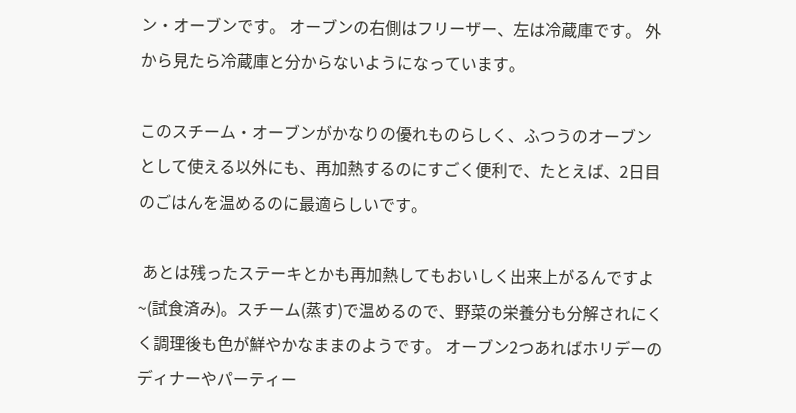ン・オーブンです。 オーブンの右側はフリーザー、左は冷蔵庫です。 外から見たら冷蔵庫と分からないようになっています。

このスチーム・オーブンがかなりの優れものらしく、ふつうのオーブンとして使える以外にも、再加熱するのにすごく便利で、たとえば、2日目のごはんを温めるのに最適らしいです。

 あとは残ったステーキとかも再加熱してもおいしく出来上がるんですよ~(試食済み)。スチーム(蒸す)で温めるので、野菜の栄養分も分解されにくく調理後も色が鮮やかなままのようです。 オーブン2つあればホリデーのディナーやパーティー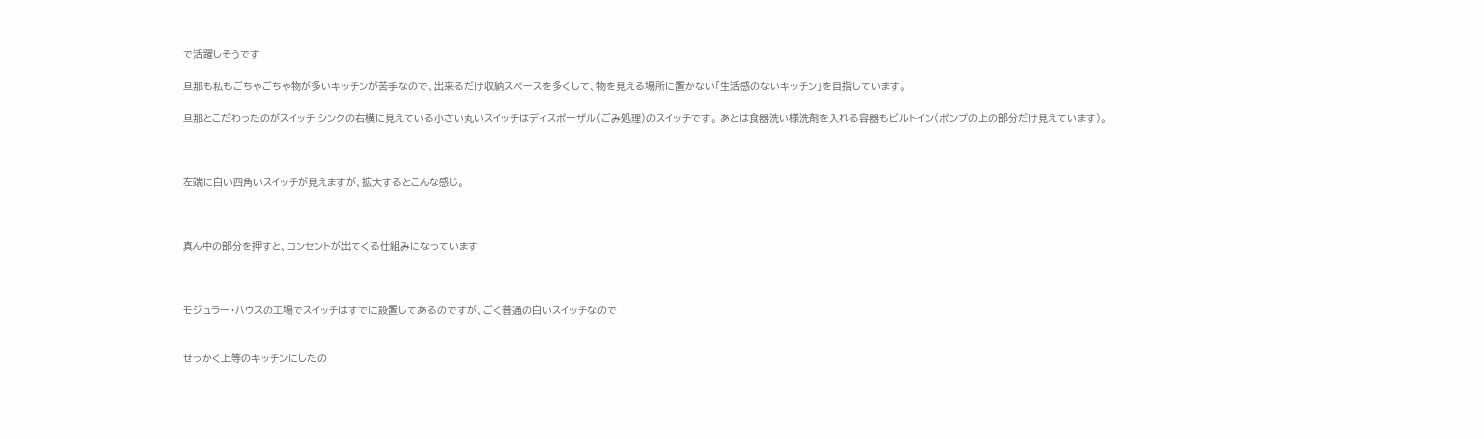で活躍しそうです

旦那も私もごちゃごちゃ物が多いキッチンが苦手なので、出来るだけ収納スペースを多くして、物を見える場所に置かない「生活感のないキッチン」を目指しています。

旦那とこだわったのがスイッチ シンクの右横に見えている小さい丸いスイッチはディスポーザル(ごみ処理)のスイッチです。 あとは食器洗い様洗剤を入れる容器もビルトイン(ポンプの上の部分だけ見えています)。



左端に白い四角いスイッチが見えますが、拡大するとこんな感じ。



真ん中の部分を押すと、コンセントが出てくる仕組みになっています



モジュラー・ハウスの工場でスイッチはすでに設置してあるのですが、ごく普通の白いスイッチなので


せっかく上等のキッチンにしたの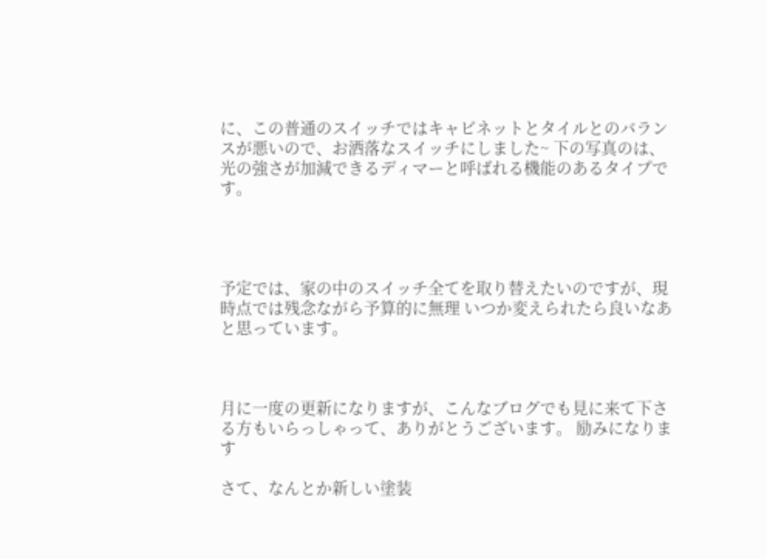に、この普通のスイッチではキャビネットとタイルとのバランスが悪いので、お洒落なスイッチにしました~ 下の写真のは、光の強さが加減できるディマーと呼ばれる機能のあるタイプです。




予定では、家の中のスイッチ全てを取り替えたいのですが、現時点では残念ながら予算的に無理 いつか変えられたら良いなあと思っています。



月に一度の更新になりますが、こんなブログでも見に来て下さる方もいらっしゃって、ありがとうございます。 励みになります

さて、なんとか新しい塗装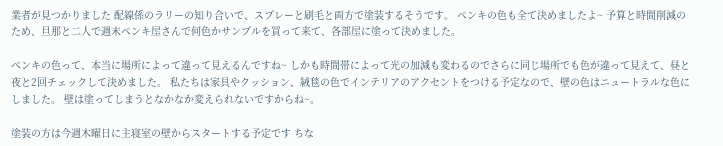業者が見つかりました 配線係のラリーの知り合いで、スプレーと刷毛と両方で塗装するそうです。 ペンキの色も全て決めましたよ~ 予算と時間削減のため、旦那と二人で週末ペンキ屋さんで何色かサンプルを買って来て、各部屋に塗って決めました。

ペンキの色って、本当に場所によって違って見えるんですね~ しかも時間帯によって光の加減も変わるのでさらに同じ場所でも色が違って見えて、昼と夜と2回チェックして決めました。 私たちは家具やクッション、絨毯の色でインテリアのアクセントをつける予定なので、壁の色はニュートラルな色にしました。 壁は塗ってしまうとなかなか変えられないですからね~。

塗装の方は今週木曜日に主寝室の壁からスタートする予定です ちな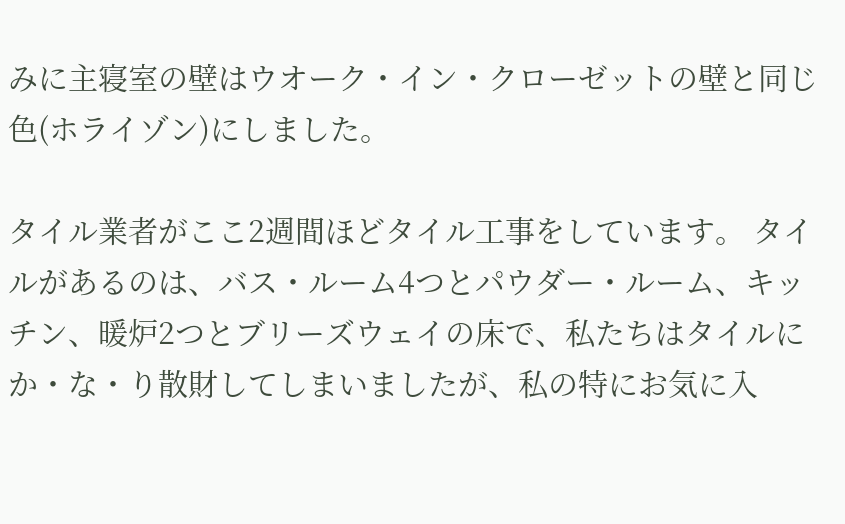みに主寝室の壁はウオーク・イン・クローゼットの壁と同じ色(ホライゾン)にしました。

タイル業者がここ2週間ほどタイル工事をしています。 タイルがあるのは、バス・ルーム4つとパウダー・ルーム、キッチン、暖炉2つとブリーズウェイの床で、私たちはタイルにか・な・り散財してしまいましたが、私の特にお気に入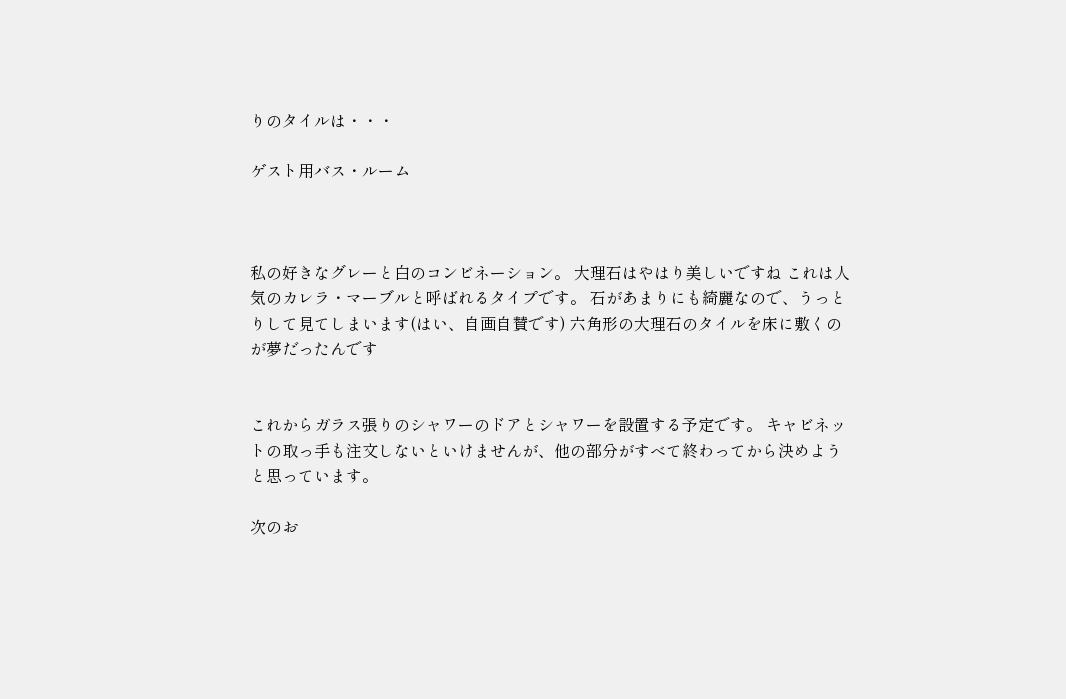りのタイルは・・・

ゲスト用バス・ルーム



私の好きなグレーと白のコンビネーション。 大理石はやはり美しいですね これは人気のカレラ・マーブルと呼ばれるタイプです。 石があまりにも綺麗なので、うっとりして見てしまいます(はい、自画自賛です) 六角形の大理石のタイルを床に敷くのが夢だったんです


これからガラス張りのシャワーのドアとシャワーを設置する予定です。 キャビネットの取っ手も注文しないといけませんが、他の部分がすべて終わってから決めようと思っています。

次のお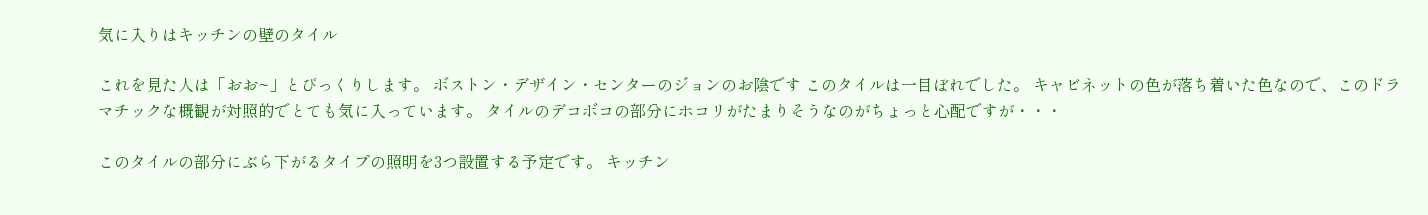気に入りはキッチンの壁のタイル

これを見た人は「おお~」とびっくりします。 ボストン・デザイン・センターのジョンのお陰です このタイルは一目ぼれでした。 キャビネットの色が落ち着いた色なので、このドラマチックな概観が対照的でとても気に入っています。 タイルのデコボコの部分にホコリがたまりそうなのがちょっと心配ですが・・・

このタイルの部分にぶら下がるタイプの照明を3つ設置する予定です。 キッチン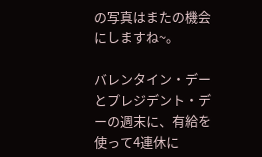の写真はまたの機会にしますね~。

バレンタイン・デーとプレジデント・デーの週末に、有給を使って4連休に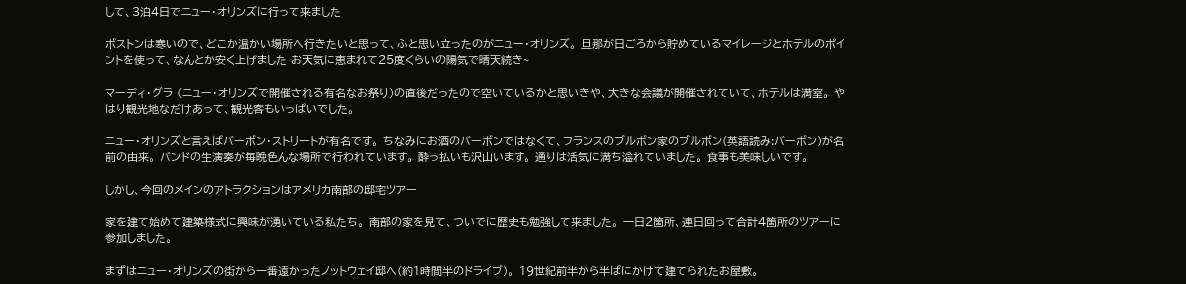して、3泊4日でニュー・オリンズに行って来ました

ボストンは寒いので、どこか温かい場所へ行きたいと思って、ふと思い立ったのがニュー・オリンズ。 旦那が日ごろから貯めているマイレージとホテルのポイントを使って、なんとか安く上げました お天気に恵まれて25度くらいの陽気で晴天続き~

マーディ・グラ (ニュー・オリンズで開催される有名なお祭り)の直後だったので空いているかと思いきや、大きな会議が開催されていて、ホテルは満室。 やはり観光地なだけあって、観光客もいっぱいでした。

ニュー・オリンズと言えばバーボン・ストリートが有名です。 ちなみにお酒のバーボンではなくて、フランスのブルボン家のブルボン(英語読み:バーボン)が名前の由来。 バンドの生演奏が毎晩色んな場所で行われています。 酔っ払いも沢山います。 通りは活気に満ち溢れていました。 食事も美味しいです。

しかし、今回のメインのアトラクションはアメリカ南部の邸宅ツアー

家を建て始めて建築様式に興味が湧いている私たち。 南部の家を見て、ついでに歴史も勉強して来ました。 一日2箇所、連日回って合計4箇所のツアーに参加しました。

まずはニュー・オリンズの街から一番遠かったノットウェイ邸へ(約1時間半のドライブ)。 19世紀前半から半ばにかけて建てられたお屋敷。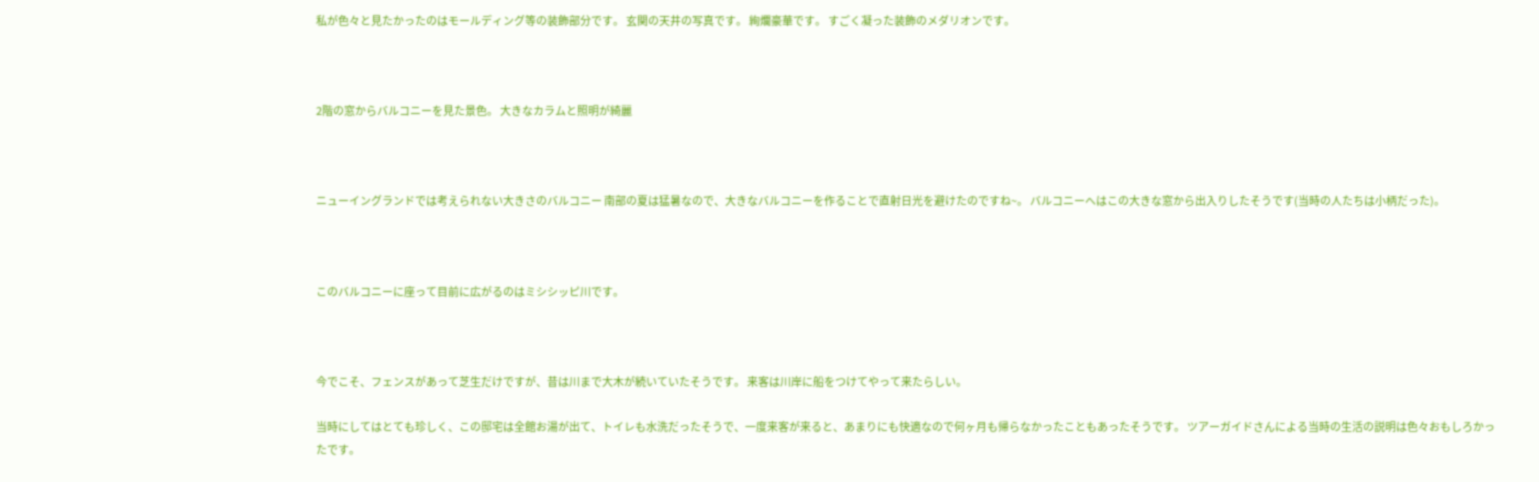私が色々と見たかったのはモールディング等の装飾部分です。 玄関の天井の写真です。 絢爛豪華です。 すごく凝った装飾のメダリオンです。



2階の窓からバルコニーを見た景色。 大きなカラムと照明が綺麗



ニューイングランドでは考えられない大きさのバルコニー 南部の夏は猛暑なので、大きなバルコニーを作ることで直射日光を避けたのですね~。 バルコニーへはこの大きな窓から出入りしたそうです(当時の人たちは小柄だった)。



このバルコニーに座って目前に広がるのはミシシッピ川です。



今でこそ、フェンスがあって芝生だけですが、昔は川まで大木が続いていたそうです。 来客は川岸に船をつけてやって来たらしい。

当時にしてはとても珍しく、この邸宅は全館お湯が出て、トイレも水洗だったそうで、一度来客が来ると、あまりにも快適なので何ヶ月も帰らなかったこともあったそうです。 ツアーガイドさんによる当時の生活の説明は色々おもしろかったです。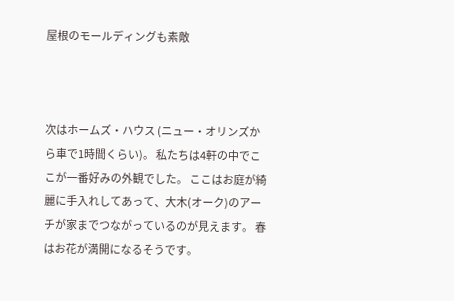屋根のモールディングも素敵



次はホームズ・ハウス (ニュー・オリンズから車で1時間くらい)。 私たちは4軒の中でここが一番好みの外観でした。 ここはお庭が綺麗に手入れしてあって、大木(オーク)のアーチが家までつながっているのが見えます。 春はお花が満開になるそうです。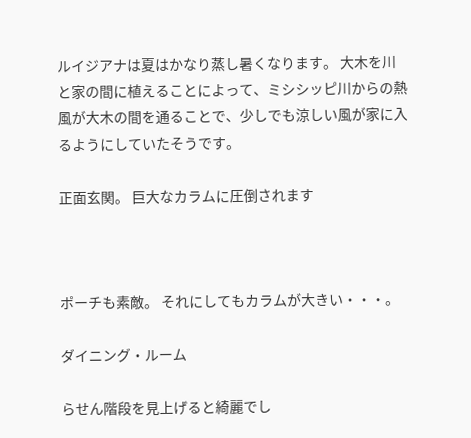ルイジアナは夏はかなり蒸し暑くなります。 大木を川と家の間に植えることによって、ミシシッピ川からの熱風が大木の間を通ることで、少しでも涼しい風が家に入るようにしていたそうです。

正面玄関。 巨大なカラムに圧倒されます



ポーチも素敵。 それにしてもカラムが大きい・・・。

ダイニング・ルーム

らせん階段を見上げると綺麗でし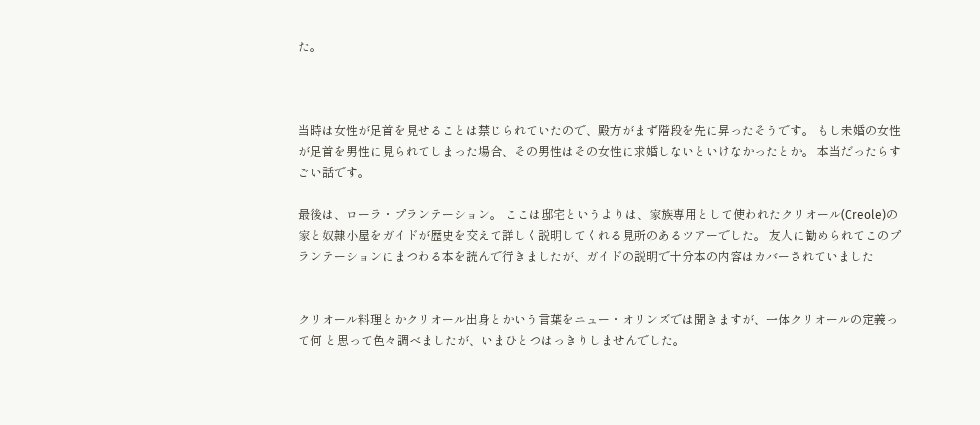た。



当時は女性が足首を見せることは禁じられていたので、殿方がまず階段を先に昇ったそうです。 もし未婚の女性が足首を男性に見られてしまった場合、その男性はその女性に求婚しないといけなかったとか。 本当だったらすごい話です。

最後は、ローラ・プランテーション。 ここは邸宅というよりは、家族専用として使われたクリオール(Creole)の家と奴隷小屋をガイドが歴史を交えて詳しく説明してくれる見所のあるツアーでした。 友人に勧められてこのプランテーションにまつわる本を読んで行きましたが、ガイドの説明で十分本の内容はカバーされていました


クリオール料理とかクリオール出身とかいう言葉をニュー・オリンズでは聞きますが、一体クリオールの定義って何 と思って色々調べましたが、いまひとつはっきりしませんでした。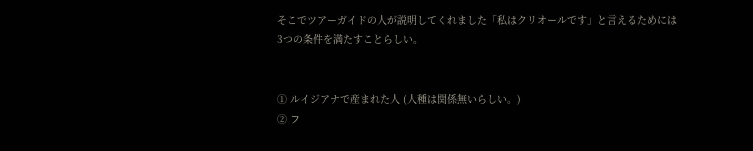そこでツアーガイドの人が説明してくれました「私はクリオールです」と言えるためには3つの条件を満たすことらしい。


① ルイジアナで産まれた人 (人種は関係無いらしい。)
② フ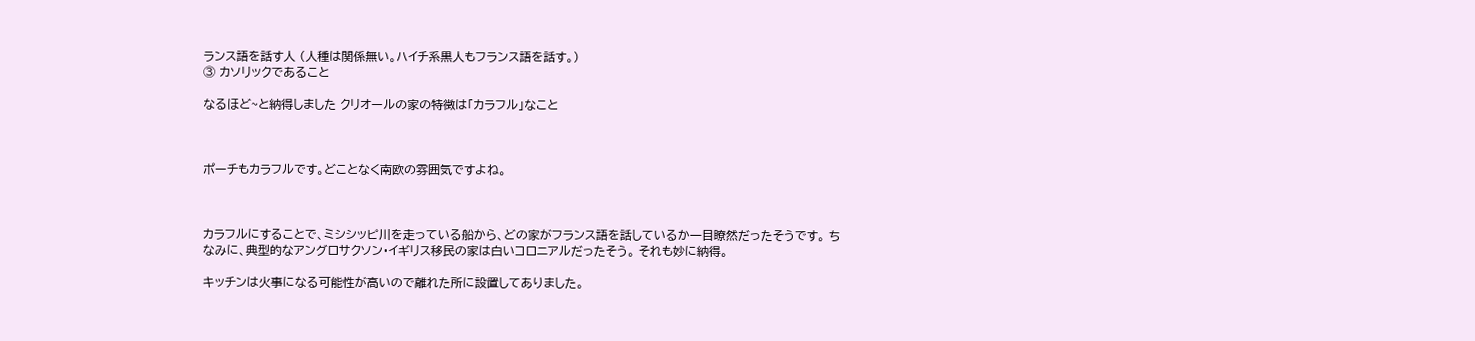ランス語を話す人 (人種は関係無い。ハイチ系黒人もフランス語を話す。)
③ カソリックであること

なるほど~と納得しました クリオールの家の特徴は「カラフル」なこと



ポーチもカラフルです。どことなく南欧の雰囲気ですよね。



カラフルにすることで、ミシシッピ川を走っている船から、どの家がフランス語を話しているか一目瞭然だったそうです。 ちなみに、典型的なアングロサクソン・イギリス移民の家は白いコロニアルだったそう。 それも妙に納得。

キッチンは火事になる可能性が高いので離れた所に設置してありました。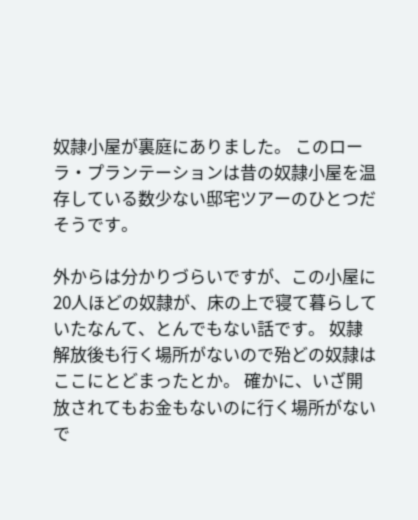奴隷小屋が裏庭にありました。 このローラ・プランテーションは昔の奴隷小屋を温存している数少ない邸宅ツアーのひとつだそうです。

外からは分かりづらいですが、この小屋に20人ほどの奴隷が、床の上で寝て暮らしていたなんて、とんでもない話です。 奴隷解放後も行く場所がないので殆どの奴隷はここにとどまったとか。 確かに、いざ開放されてもお金もないのに行く場所がないで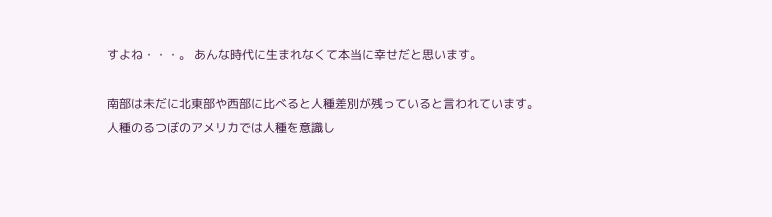すよね・・・。 あんな時代に生まれなくて本当に幸せだと思います。

南部は未だに北東部や西部に比べると人種差別が残っていると言われています。 人種のるつぼのアメリカでは人種を意識し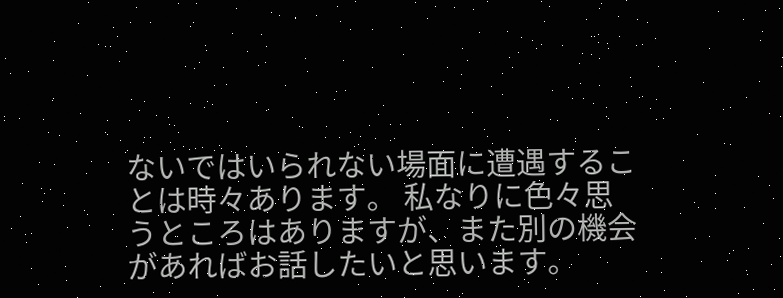ないではいられない場面に遭遇することは時々あります。 私なりに色々思うところはありますが、また別の機会があればお話したいと思います。